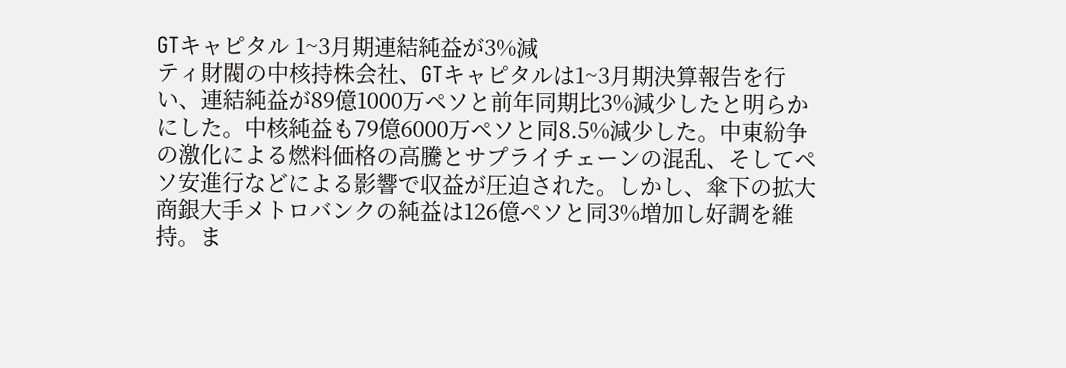GTキャピタル 1~3月期連結純益が3%減
ティ財閥の中核持株会社、GTキャピタルは1~3月期決算報告を行い、連結純益が89億1000万ペソと前年同期比3%減少したと明らかにした。中核純益も79億6000万ペソと同8.5%減少した。中東紛争の激化による燃料価格の高騰とサプライチェーンの混乱、そしてペソ安進行などによる影響で収益が圧迫された。しかし、傘下の拡大商銀大手メトロバンクの純益は126億ペソと同3%増加し好調を維持。ま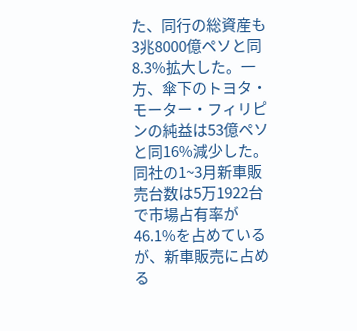た、同行の総資産も3兆8000億ペソと同8.3%拡大した。一方、傘下のトヨタ・モーター・フィリピンの純益は53億ペソと同16%減少した。同社の1~3月新車販売台数は5万1922台で市場占有率が46.1%を占めているが、新車販売に占める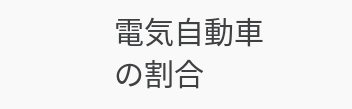電気自動車の割合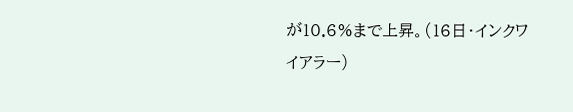が10.6%まで上昇。(16日・インクワイアラー)